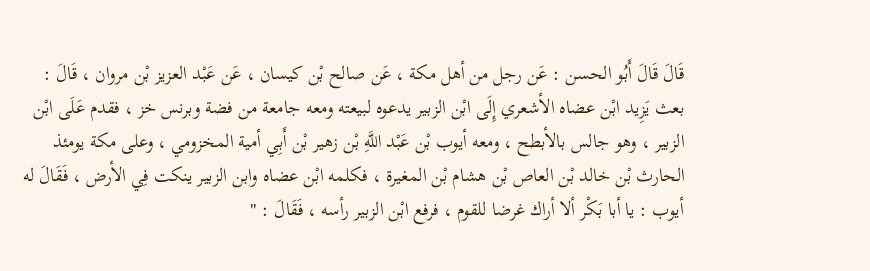قَالَ قَالَ أَبُو الحسن : عَن رجل من أهل مكة ، عَن صالح بْن كيسان ، عَن عَبْد العزيز بْن مروان ، قَالَ : بعث يَزِيد ابْن عضاه الأشعري إِلَى ابْن الزبير يدعوه لبيعته ومعه جامعة من فضة وبرنس خز ، فقدم عَلَى ابْن الزبير ، وهو جالس بالأبطح ، ومعه أيوب بْن عَبْد اللَّهِ بْن زهير بْن أَبِي أمية المخزومي ، وعلى مكة يومئذ الحارث بْن خالد بْن العاص بْن هشام بْن المغيرة ، فكلمه ابْن عضاه وابن الزبير ينكت فِي الأرض ، فَقَالَ له أيوب : يا أبا بَكْر ألا أراك غرضا للقوم ، فرفع ابْن الزبير رأسه ، فَقَالَ : "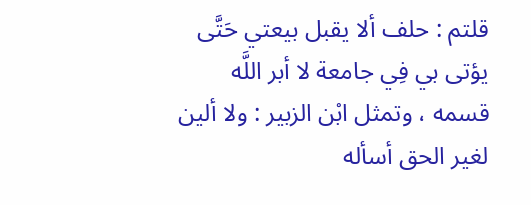قلتم : حلف ألا يقبل بيعتي حَتَّى يؤتى بي فِي جامعة لا أبر اللَّه قسمه ، وتمثل ابْن الزبير : ولا ألين لغير الحق أسأله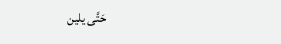حَتَّى يلين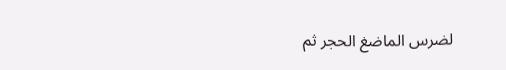لضرس الماضغ الحجر ثم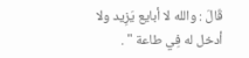قَالَ : والله لا أبايع يَزِيد ولا أدخل له فِي طاعة " .